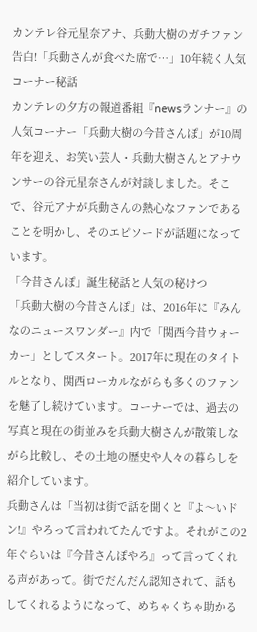カンテレ谷元星奈アナ、兵動大樹のガチファン告白!「兵動さんが食べた席で…」10年続く人気コーナー秘話
カンテレの夕方の報道番組『newsランナー』の人気コーナー「兵動大樹の今昔さんぽ」が10周年を迎え、お笑い芸人・兵動大樹さんとアナウンサーの谷元星奈さんが対談しました。そこで、谷元アナが兵動さんの熱心なファンであることを明かし、そのエピソードが話題になっています。
「今昔さんぽ」誕生秘話と人気の秘けつ
「兵動大樹の今昔さんぽ」は、2016年に『みんなのニュースワンダー』内で「関西今昔ウォーカー」としてスタート。2017年に現在のタイトルとなり、関西ローカルながらも多くのファンを魅了し続けています。コーナーでは、過去の写真と現在の街並みを兵動大樹さんが散策しながら比較し、その土地の歴史や人々の暮らしを紹介しています。
兵動さんは「当初は街で話を聞くと『よ〜いドン!』やろって言われてたんですよ。それがこの2年ぐらいは『今昔さんぽやろ』って言ってくれる声があって。街でだんだん認知されて、話もしてくれるようになって、めちゃくちゃ助かる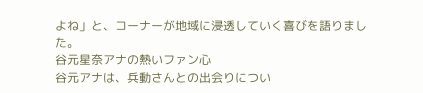よね」と、コーナーが地域に浸透していく喜びを語りました。
谷元星奈アナの熱いファン心
谷元アナは、兵動さんとの出会りについ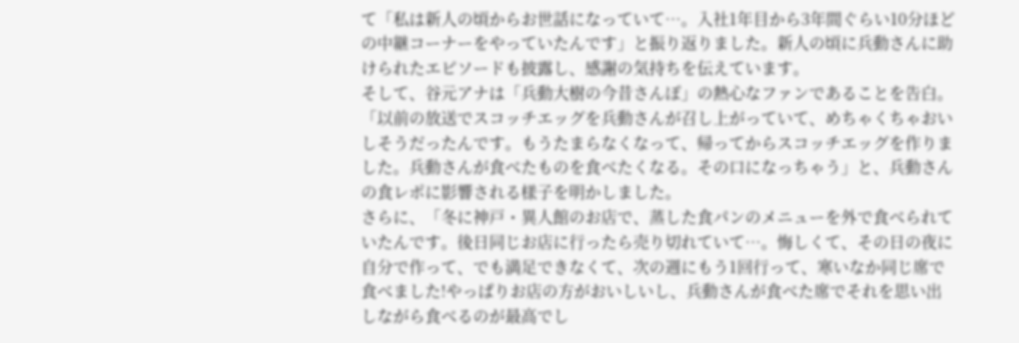て「私は新人の頃からお世話になっていて…。入社1年目から3年間ぐらい10分ほどの中継コーナーをやっていたんです」と振り返りました。新人の頃に兵動さんに助けられたエピソードも披露し、感謝の気持ちを伝えています。
そして、谷元アナは「兵動大樹の今昔さんぽ」の熱心なファンであることを告白。「以前の放送でスコッチエッグを兵動さんが召し上がっていて、めちゃくちゃおいしそうだったんです。もうたまらなくなって、帰ってからスコッチエッグを作りました。兵動さんが食べたものを食べたくなる。その口になっちゃう」と、兵動さんの食レポに影響される様子を明かしました。
さらに、「冬に神戸・異人館のお店で、蒸した食パンのメニューを外で食べられていたんです。後日同じお店に行ったら売り切れていて…。悔しくて、その日の夜に自分で作って、でも満足できなくて、次の週にもう1回行って、寒いなか同じ席で食べました!やっぱりお店の方がおいしいし、兵動さんが食べた席でそれを思い出しながら食べるのが最高でし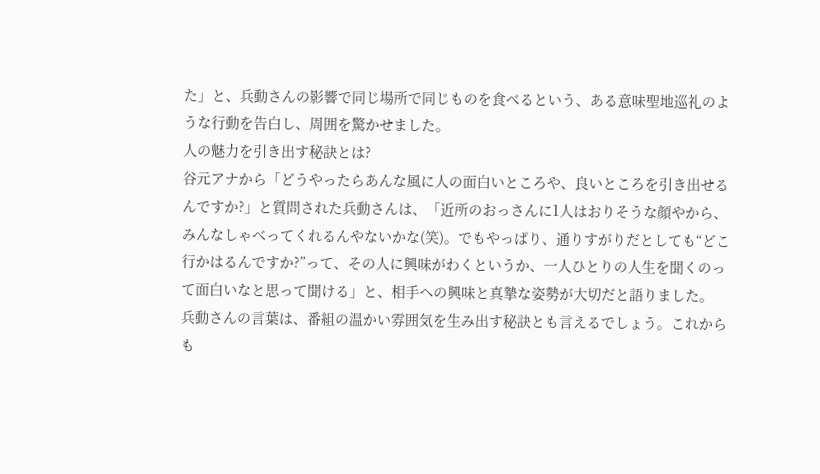た」と、兵動さんの影響で同じ場所で同じものを食べるという、ある意味聖地巡礼のような行動を告白し、周囲を驚かせました。
人の魅力を引き出す秘訣とは?
谷元アナから「どうやったらあんな風に人の面白いところや、良いところを引き出せるんですか?」と質問された兵動さんは、「近所のおっさんに1人はおりそうな顔やから、みんなしゃべってくれるんやないかな(笑)。でもやっぱり、通りすがりだとしても“どこ行かはるんですか?”って、その人に興味がわくというか、一人ひとりの人生を聞くのって面白いなと思って聞ける」と、相手への興味と真摯な姿勢が大切だと語りました。
兵動さんの言葉は、番組の温かい雰囲気を生み出す秘訣とも言えるでしょう。これからも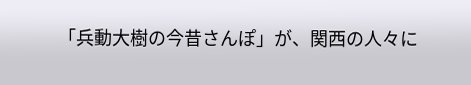「兵動大樹の今昔さんぽ」が、関西の人々に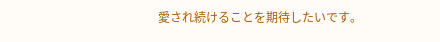愛され続けることを期待したいです。